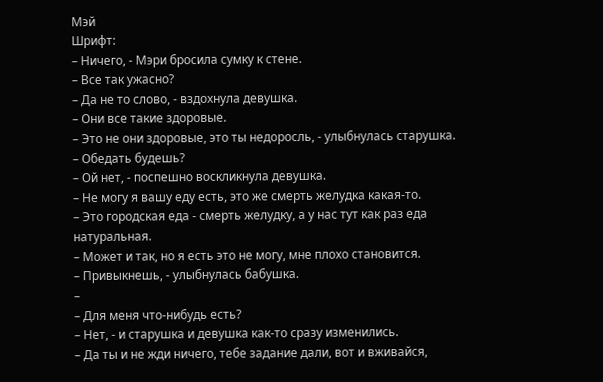Мэй
Шрифт:
– Ничего, - Мэри бросила сумку к стене.
– Все так ужасно?
– Да не то слово, - вздохнула девушка.
– Они все такие здоровые.
– Это не они здоровые, это ты недоросль, - улыбнулась старушка.
– Обедать будешь?
– Ой нет, - поспешно воскликнула девушка.
– Не могу я вашу еду есть, это же смерть желудка какая-то.
– Это городская еда - смерть желудку, а у нас тут как раз еда натуральная.
– Может и так, но я есть это не могу, мне плохо становится.
– Привыкнешь, - улыбнулась бабушка.
–
– Для меня что-нибудь есть?
– Нет, - и старушка и девушка как-то сразу изменились.
– Да ты и не жди ничего, тебе задание дали, вот и вживайся,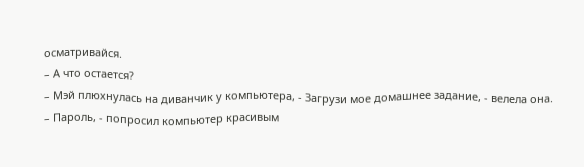осматривайся.
– А что остается?
– Мэй плюхнулась на диванчик у компьютера, - Загрузи мое домашнее задание, - велела она.
– Пароль, - попросил компьютер красивым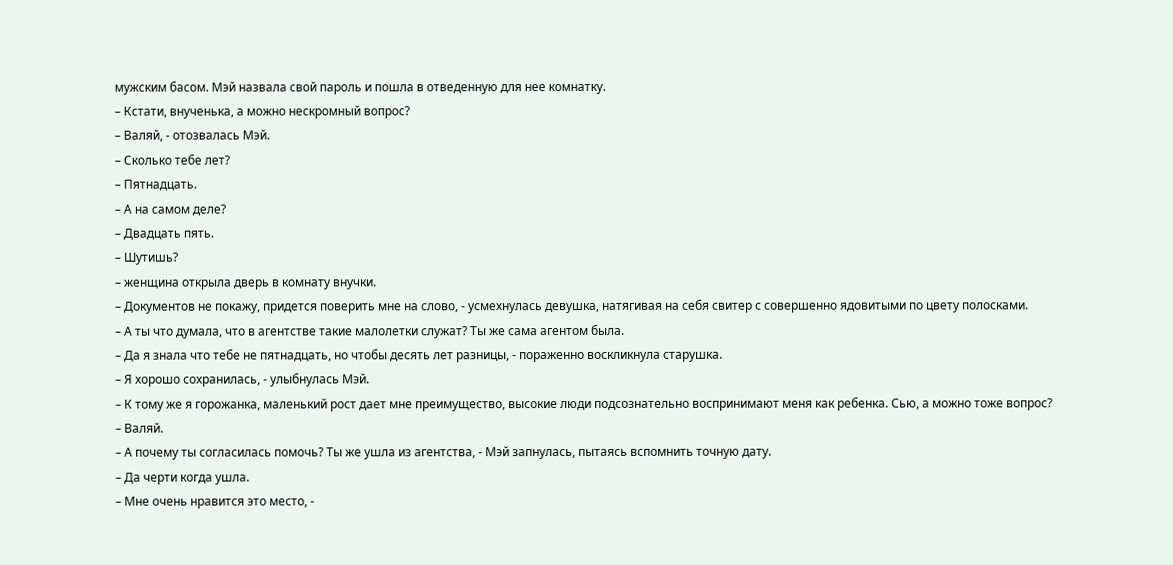мужским басом. Мэй назвала свой пароль и пошла в отведенную для нее комнатку.
– Кстати, внученька, а можно нескромный вопрос?
– Валяй, - отозвалась Мэй.
– Сколько тебе лет?
– Пятнадцать.
– А на самом деле?
– Двадцать пять.
– Шутишь?
– женщина открыла дверь в комнату внучки.
– Документов не покажу, придется поверить мне на слово, - усмехнулась девушка, натягивая на себя свитер с совершенно ядовитыми по цвету полосками.
– А ты что думала, что в агентстве такие малолетки служат? Ты же сама агентом была.
– Да я знала что тебе не пятнадцать, но чтобы десять лет разницы, - пораженно воскликнула старушка.
– Я хорошо сохранилась, - улыбнулась Мэй.
– К тому же я горожанка, маленький рост дает мне преимущество, высокие люди подсознательно воспринимают меня как ребенка. Сью, а можно тоже вопрос?
– Валяй.
– А почему ты согласилась помочь? Ты же ушла из агентства, - Мэй запнулась, пытаясь вспомнить точную дату.
– Да черти когда ушла.
– Мне очень нравится это место, -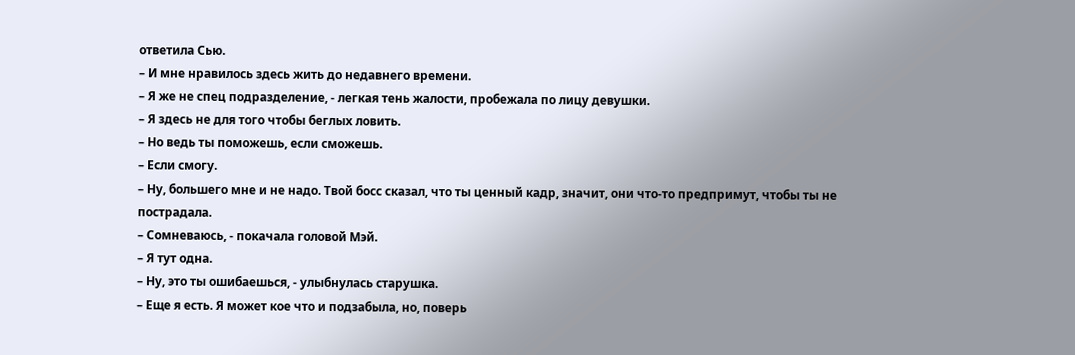ответила Сью.
– И мне нравилось здесь жить до недавнего времени.
– Я же не спец подразделение, - легкая тень жалости, пробежала по лицу девушки.
– Я здесь не для того чтобы беглых ловить.
– Но ведь ты поможешь, если сможешь.
– Если смогу.
– Ну, большего мне и не надо. Твой босс сказал, что ты ценный кадр, значит, они что-то предпримут, чтобы ты не пострадала.
– Сомневаюсь, - покачала головой Мэй.
– Я тут одна.
– Ну, это ты ошибаешься, - улыбнулась старушка.
– Еще я есть. Я может кое что и подзабыла, но, поверь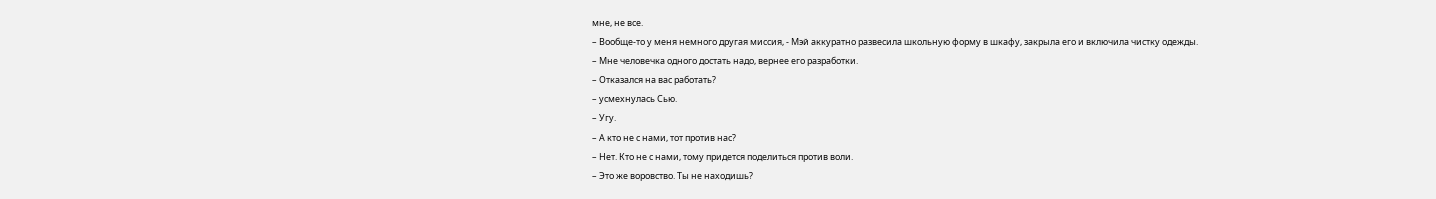мне, не все.
– Вообще-то у меня немного другая миссия, - Мэй аккуратно развесила школьную форму в шкафу, закрыла его и включила чистку одежды.
– Мне человечка одного достать надо, вернее его разработки.
– Отказался на вас работать?
– усмехнулась Сью.
– Угу.
– А кто не с нами, тот против нас?
– Нет. Кто не с нами, тому придется поделиться против воли.
– Это же воровство. Ты не находишь?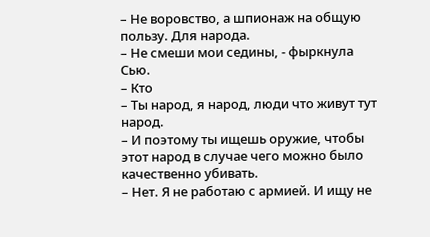– Не воровство, а шпионаж на общую пользу. Для народа.
– Не смеши мои седины, - фыркнула Сью.
– Кто
– Ты народ, я народ, люди что живут тут народ.
– И поэтому ты ищешь оружие, чтобы этот народ в случае чего можно было качественно убивать.
– Нет. Я не работаю с армией. И ищу не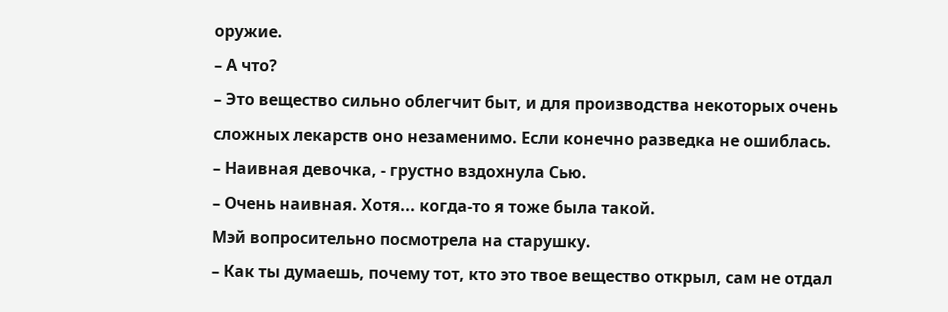оружие.
– А что?
– Это вещество сильно облегчит быт, и для производства некоторых очень сложных лекарств оно незаменимо. Если конечно разведка не ошиблась.
– Наивная девочка, - грустно вздохнула Сью.
– Очень наивная. Хотя... когда-то я тоже была такой.
Мэй вопросительно посмотрела на старушку.
– Как ты думаешь, почему тот, кто это твое вещество открыл, сам не отдал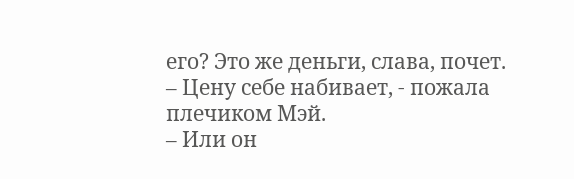его? Это же деньги, слава, почет.
– Цену себе набивает, - пожала плечиком Мэй.
– Или он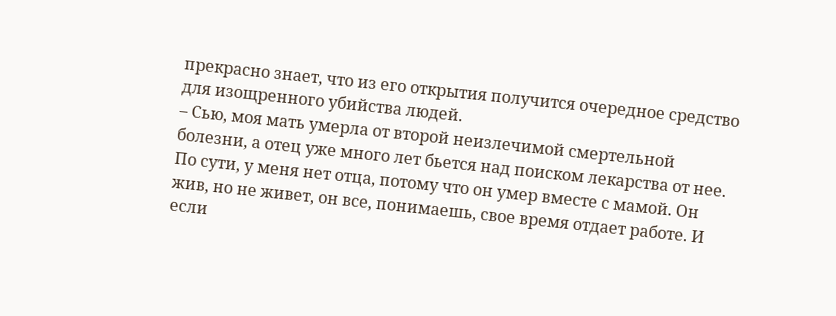прекрасно знает, что из его открытия получится очередное средство для изощренного убийства людей.
– Сью, моя мать умерла от второй неизлечимой смертельной болезни, а отец уже много лет бьется над поиском лекарства от нее. По сути, у меня нет отца, потому что он умер вместе с мамой. Он жив, но не живет, он все, понимаешь, свое время отдает работе. И если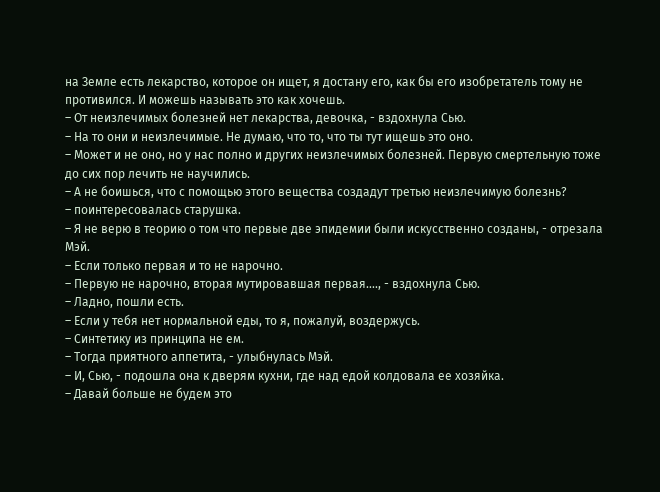на Земле есть лекарство, которое он ищет, я достану его, как бы его изобретатель тому не противился. И можешь называть это как хочешь.
– От неизлечимых болезней нет лекарства, девочка, - вздохнула Сью.
– На то они и неизлечимые. Не думаю, что то, что ты тут ищешь это оно.
– Может и не оно, но у нас полно и других неизлечимых болезней. Первую смертельную тоже до сих пор лечить не научились.
– А не боишься, что с помощью этого вещества создадут третью неизлечимую болезнь?
– поинтересовалась старушка.
– Я не верю в теорию о том что первые две эпидемии были искусственно созданы, - отрезала Мэй.
– Если только первая и то не нарочно.
– Первую не нарочно, вторая мутировавшая первая...., - вздохнула Сью.
– Ладно, пошли есть.
– Если у тебя нет нормальной еды, то я, пожалуй, воздержусь.
– Синтетику из принципа не ем.
– Тогда приятного аппетита, - улыбнулась Мэй.
– И, Сью, - подошла она к дверям кухни, где над едой колдовала ее хозяйка.
– Давай больше не будем это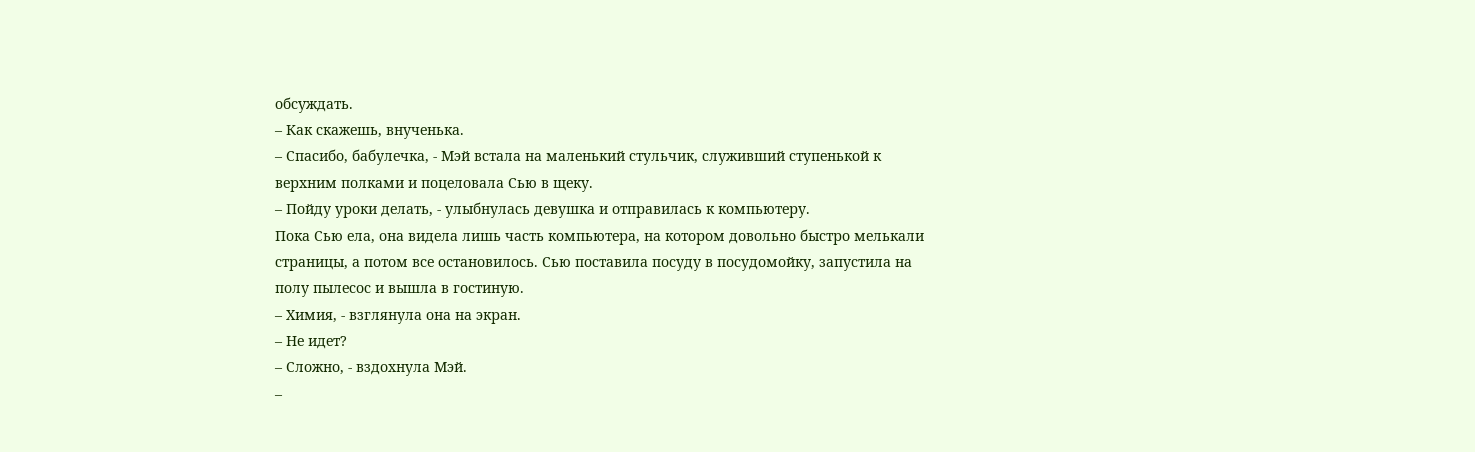обсуждать.
– Как скажешь, внученька.
– Спасибо, бабулечка, - Мэй встала на маленький стульчик, служивший ступенькой к верхним полками и поцеловала Сью в щеку.
– Пойду уроки делать, - улыбнулась девушка и отправилась к компьютеру.
Пока Сью ела, она видела лишь часть компьютера, на котором довольно быстро мелькали страницы, а потом все остановилось. Сью поставила посуду в посудомойку, запустила на полу пылесос и вышла в гостиную.
– Химия, - взглянула она на экран.
– Не идет?
– Сложно, - вздохнула Мэй.
–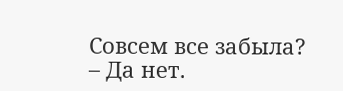Совсем все забыла?
– Да нет.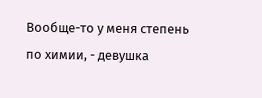Вообще-то у меня степень по химии, - девушка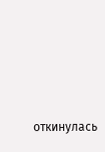откинулась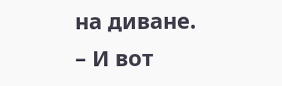на диване.
– И вот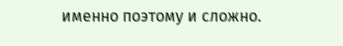именно поэтому и сложно.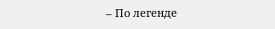– По легенде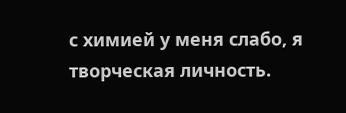с химией у меня слабо, я творческая личность.